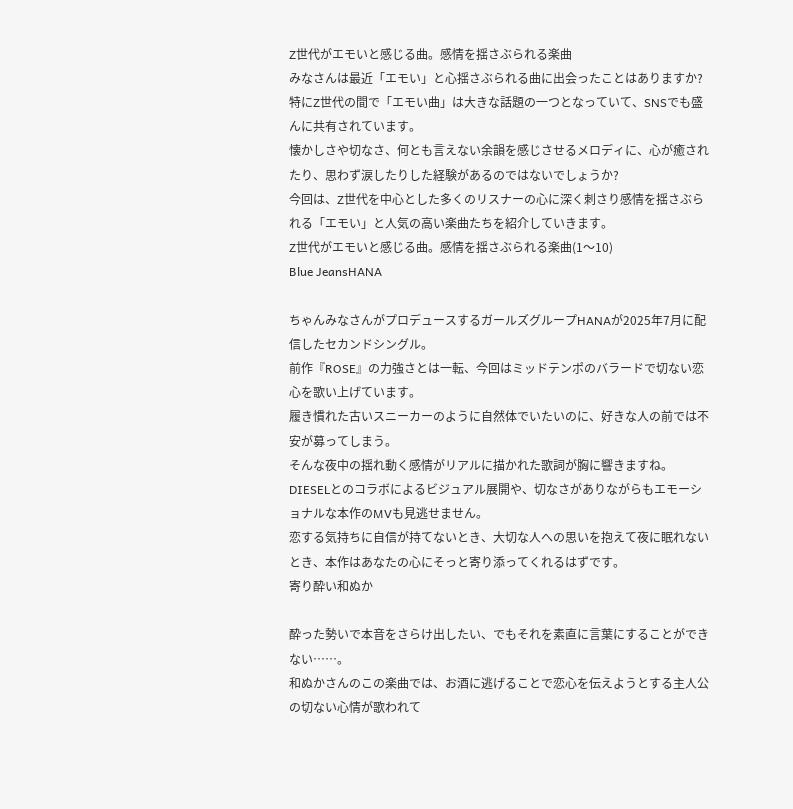Z世代がエモいと感じる曲。感情を揺さぶられる楽曲
みなさんは最近「エモい」と心揺さぶられる曲に出会ったことはありますか?
特にZ世代の間で「エモい曲」は大きな話題の一つとなっていて、SNSでも盛んに共有されています。
懐かしさや切なさ、何とも言えない余韻を感じさせるメロディに、心が癒されたり、思わず涙したりした経験があるのではないでしょうか?
今回は、Z世代を中心とした多くのリスナーの心に深く刺さり感情を揺さぶられる「エモい」と人気の高い楽曲たちを紹介していきます。
Z世代がエモいと感じる曲。感情を揺さぶられる楽曲(1〜10)
Blue JeansHANA

ちゃんみなさんがプロデュースするガールズグループHANAが2025年7月に配信したセカンドシングル。
前作『ROSE』の力強さとは一転、今回はミッドテンポのバラードで切ない恋心を歌い上げています。
履き慣れた古いスニーカーのように自然体でいたいのに、好きな人の前では不安が募ってしまう。
そんな夜中の揺れ動く感情がリアルに描かれた歌詞が胸に響きますね。
DIESELとのコラボによるビジュアル展開や、切なさがありながらもエモーショナルな本作のMVも見逃せません。
恋する気持ちに自信が持てないとき、大切な人への思いを抱えて夜に眠れないとき、本作はあなたの心にそっと寄り添ってくれるはずです。
寄り酔い和ぬか

酔った勢いで本音をさらけ出したい、でもそれを素直に言葉にすることができない……。
和ぬかさんのこの楽曲では、お酒に逃げることで恋心を伝えようとする主人公の切ない心情が歌われて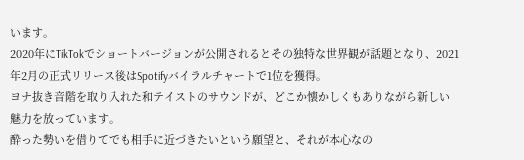います。
2020年にTikTokでショートバージョンが公開されるとその独特な世界観が話題となり、2021年2月の正式リリース後はSpotifyバイラルチャートで1位を獲得。
ヨナ抜き音階を取り入れた和テイストのサウンドが、どこか懐かしくもありながら新しい魅力を放っています。
酔った勢いを借りてでも相手に近づきたいという願望と、それが本心なの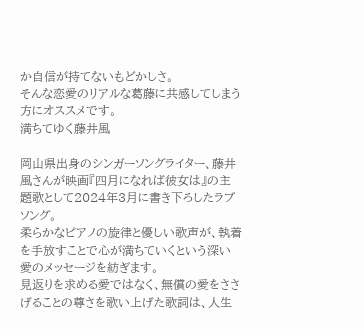か自信が持てないもどかしさ。
そんな恋愛のリアルな葛藤に共感してしまう方にオススメです。
満ちてゆく藤井風

岡山県出身のシンガーソングライター、藤井風さんが映画『四月になれば彼女は』の主題歌として2024年3月に書き下ろしたラブソング。
柔らかなピアノの旋律と優しい歌声が、執着を手放すことで心が満ちていくという深い愛のメッセージを紡ぎます。
見返りを求める愛ではなく、無償の愛をささげることの尊さを歌い上げた歌詞は、人生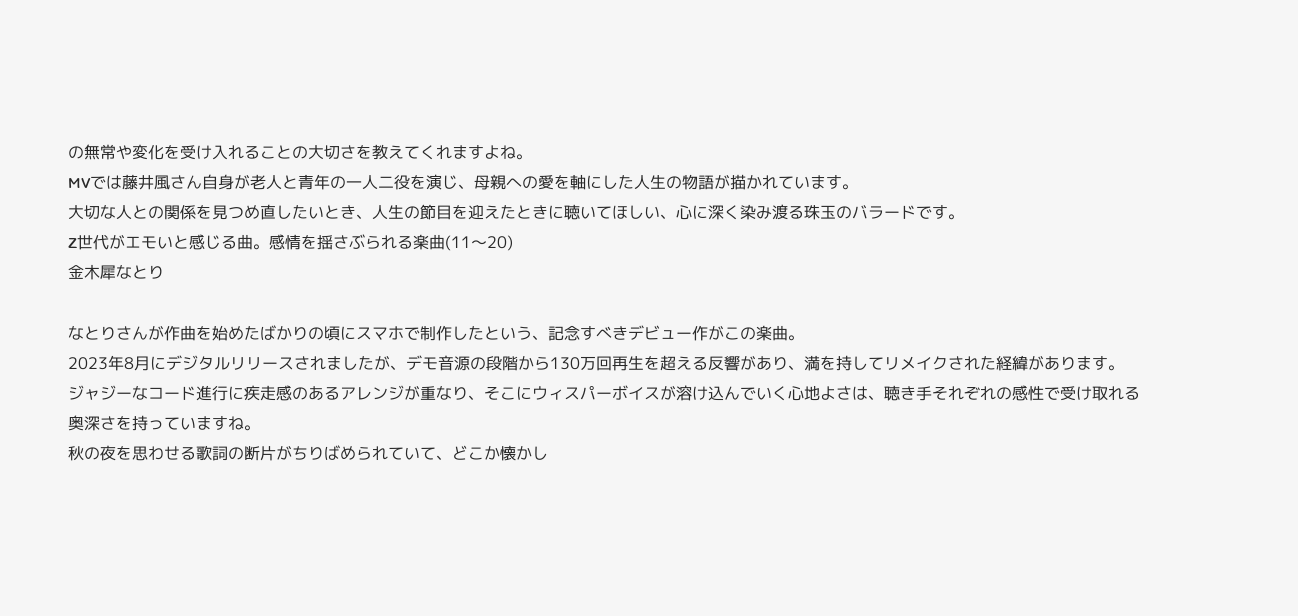の無常や変化を受け入れることの大切さを教えてくれますよね。
MVでは藤井風さん自身が老人と青年の一人二役を演じ、母親への愛を軸にした人生の物語が描かれています。
大切な人との関係を見つめ直したいとき、人生の節目を迎えたときに聴いてほしい、心に深く染み渡る珠玉のバラードです。
Z世代がエモいと感じる曲。感情を揺さぶられる楽曲(11〜20)
金木犀なとり

なとりさんが作曲を始めたばかりの頃にスマホで制作したという、記念すべきデビュー作がこの楽曲。
2023年8月にデジタルリリースされましたが、デモ音源の段階から130万回再生を超える反響があり、満を持してリメイクされた経緯があります。
ジャジーなコード進行に疾走感のあるアレンジが重なり、そこにウィスパーボイスが溶け込んでいく心地よさは、聴き手それぞれの感性で受け取れる奥深さを持っていますね。
秋の夜を思わせる歌詞の断片がちりばめられていて、どこか懐かし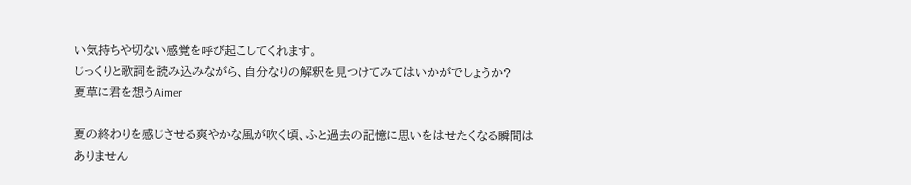い気持ちや切ない感覚を呼び起こしてくれます。
じっくりと歌詞を読み込みながら、自分なりの解釈を見つけてみてはいかがでしょうか?
夏草に君を想うAimer

夏の終わりを感じさせる爽やかな風が吹く頃、ふと過去の記憶に思いをはせたくなる瞬間はありません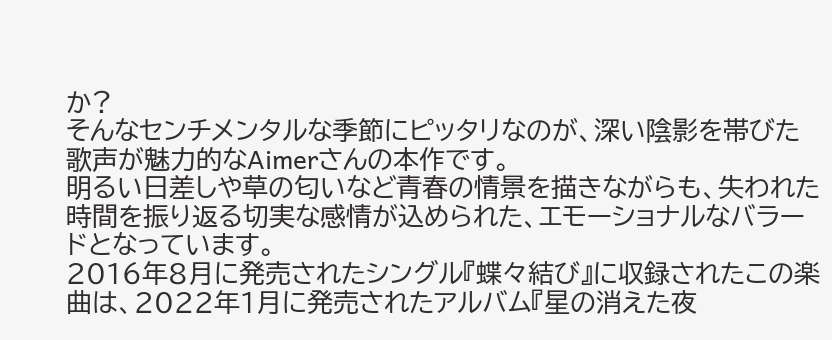か?
そんなセンチメンタルな季節にピッタリなのが、深い陰影を帯びた歌声が魅力的なAimerさんの本作です。
明るい日差しや草の匂いなど青春の情景を描きながらも、失われた時間を振り返る切実な感情が込められた、エモーショナルなバラードとなっています。
2016年8月に発売されたシングル『蝶々結び』に収録されたこの楽曲は、2022年1月に発売されたアルバム『星の消えた夜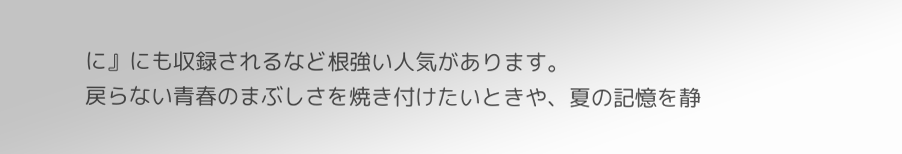に』にも収録されるなど根強い人気があります。
戻らない青春のまぶしさを焼き付けたいときや、夏の記憶を静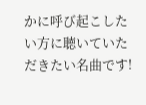かに呼び起こしたい方に聴いていただきたい名曲です!